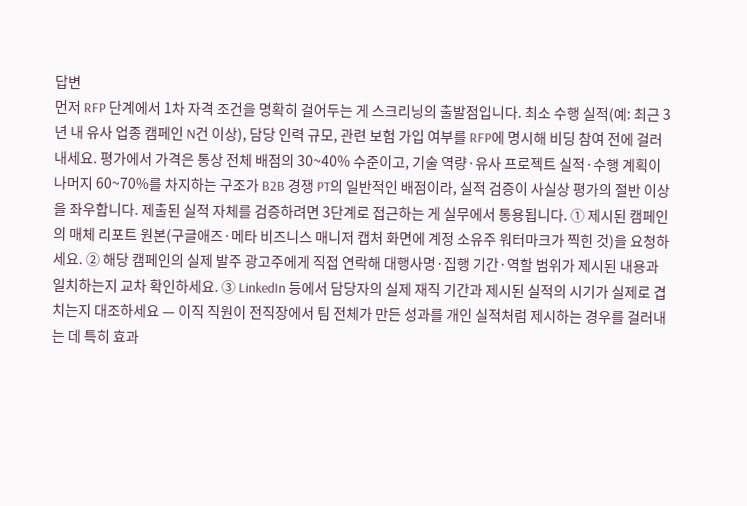답변
먼저 RFP 단계에서 1차 자격 조건을 명확히 걸어두는 게 스크리닝의 출발점입니다. 최소 수행 실적(예: 최근 3년 내 유사 업종 캠페인 N건 이상), 담당 인력 규모, 관련 보험 가입 여부를 RFP에 명시해 비딩 참여 전에 걸러내세요. 평가에서 가격은 통상 전체 배점의 30~40% 수준이고, 기술 역량·유사 프로젝트 실적·수행 계획이 나머지 60~70%를 차지하는 구조가 B2B 경쟁 PT의 일반적인 배점이라, 실적 검증이 사실상 평가의 절반 이상을 좌우합니다. 제출된 실적 자체를 검증하려면 3단계로 접근하는 게 실무에서 통용됩니다. ① 제시된 캠페인의 매체 리포트 원본(구글애즈·메타 비즈니스 매니저 캡처 화면에 계정 소유주 워터마크가 찍힌 것)을 요청하세요. ② 해당 캠페인의 실제 발주 광고주에게 직접 연락해 대행사명·집행 기간·역할 범위가 제시된 내용과 일치하는지 교차 확인하세요. ③ LinkedIn 등에서 담당자의 실제 재직 기간과 제시된 실적의 시기가 실제로 겹치는지 대조하세요 — 이직 직원이 전직장에서 팀 전체가 만든 성과를 개인 실적처럼 제시하는 경우를 걸러내는 데 특히 효과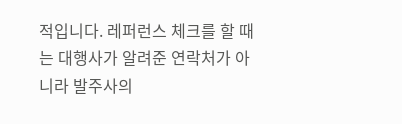적입니다. 레퍼런스 체크를 할 때는 대행사가 알려준 연락처가 아니라 발주사의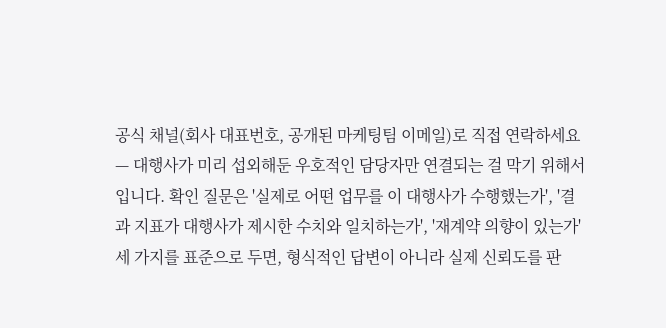공식 채널(회사 대표번호, 공개된 마케팅팀 이메일)로 직접 연락하세요 — 대행사가 미리 섭외해둔 우호적인 담당자만 연결되는 걸 막기 위해서입니다. 확인 질문은 '실제로 어떤 업무를 이 대행사가 수행했는가', '결과 지표가 대행사가 제시한 수치와 일치하는가', '재계약 의향이 있는가' 세 가지를 표준으로 두면, 형식적인 답변이 아니라 실제 신뢰도를 판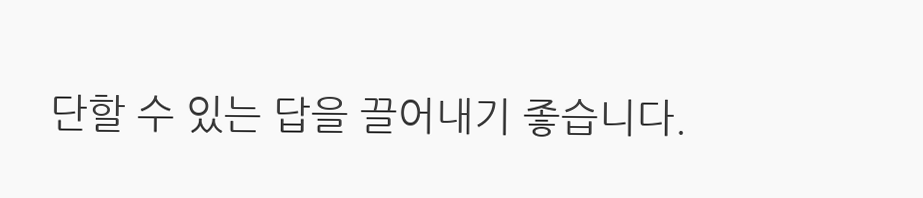단할 수 있는 답을 끌어내기 좋습니다.